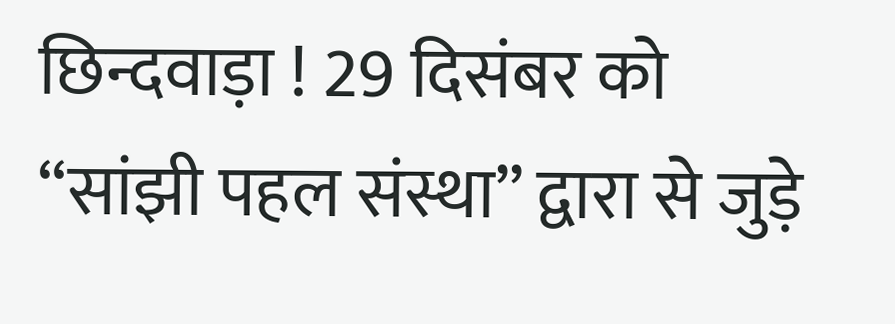छिन्दवाड़ा ! 29 दिसंबर को “सांझी पहल संस्था” द्वारा से जुड़े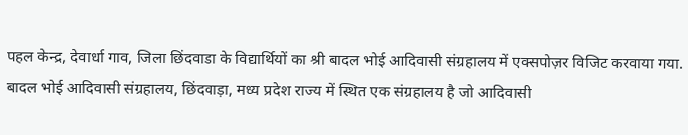पहल केन्द्र, देवार्धा गाव, जिला छिंदवाडा के विद्यार्थियों का श्री बादल भोई आदिवासी संग्रहालय में एक्सपोज़र विजिट करवाया गया. बादल भोई आदिवासी संग्रहालय, छिंदवाड़ा, मध्य प्रदेश राज्य में स्थित एक संग्रहालय है जो आदिवासी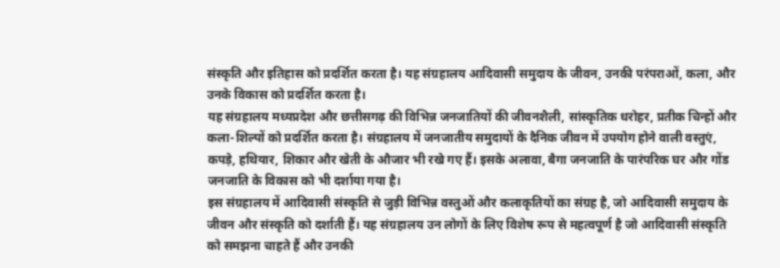संस्कृति और इतिहास को प्रदर्शित करता है। यह संग्रहालय आदिवासी समुदाय के जीवन, उनकी परंपराओं, कला, और उनके विकास को प्रदर्शित करता है।
यह संग्रहालय मध्यप्रदेश और छत्तीसगढ़ की विभिन्न जनजातियों की जीवनशैली, सांस्कृतिक धरोहर, प्रतीक चिन्हों और कला-शिल्पों को प्रदर्शित करता है। संग्रहालय में जनजातीय समुदायों के दैनिक जीवन में उपयोग होने वाली वस्तुएं, कपड़े, हथियार, शिकार और खेती के औजार भी रखे गए हैं। इसके अलावा, बैगा जनजाति के पारंपरिक घर और गोंड जनजाति के विकास को भी दर्शाया गया है।
इस संग्रहालय में आदिवासी संस्कृति से जुड़ी विभिन्न वस्तुओं और कलाकृतियों का संग्रह है, जो आदिवासी समुदाय के जीवन और संस्कृति को दर्शाती हैं। यह संग्रहालय उन लोगों के लिए विशेष रूप से महत्वपूर्ण है जो आदिवासी संस्कृति को समझना चाहते हैं और उनकी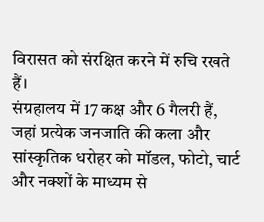विरासत को संरक्षित करने में रुचि रखते हैं।
संग्रहालय में 17 कक्ष और 6 गैलरी हैं, जहां प्रत्येक जनजाति की कला और सांस्कृतिक धरोहर को मॉडल, फोटो, चार्ट और नक्शों के माध्यम से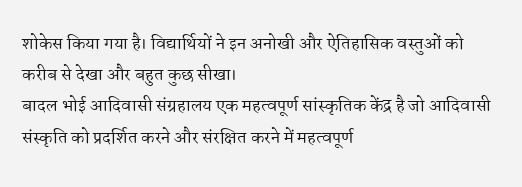शोकेस किया गया है। विद्यार्थियों ने इन अनोखी और ऐतिहासिक वस्तुओं को करीब से देखा और बहुत कुछ सीखा।
बादल भोई आदिवासी संग्रहालय एक महत्वपूर्ण सांस्कृतिक केंद्र है जो आदिवासी संस्कृति को प्रदर्शित करने और संरक्षित करने में महत्वपूर्ण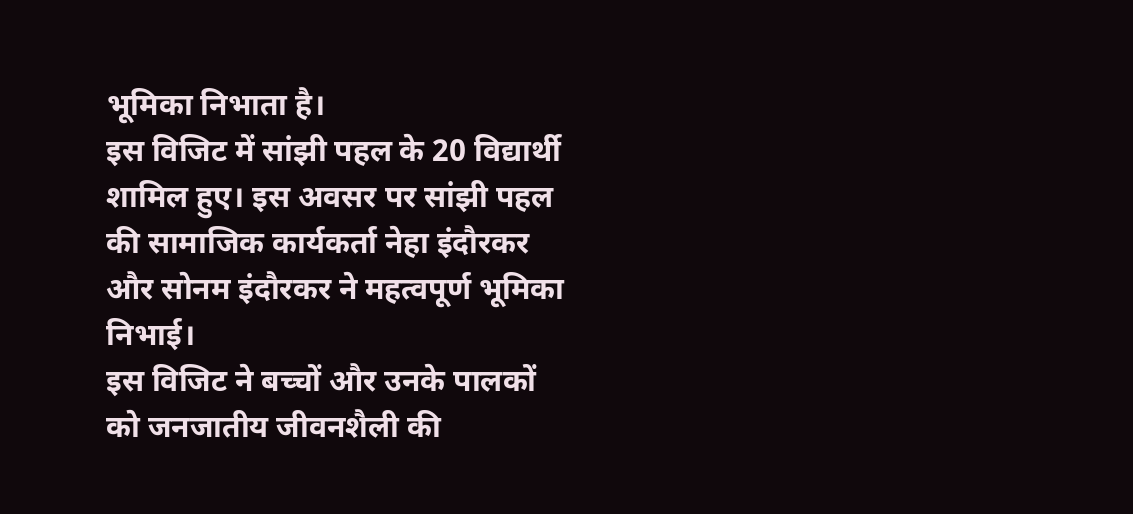भूमिका निभाता है।
इस विजिट में सांझी पहल के 20 विद्यार्थी शामिल हुए। इस अवसर पर सांझी पहल की सामाजिक कार्यकर्ता नेहा इंदौरकर और सोनम इंदौरकर ने महत्वपूर्ण भूमिका निभाई।
इस विजिट ने बच्चों और उनके पालकों को जनजातीय जीवनशैली की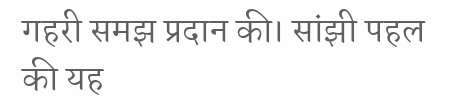गहरी समझ प्रदान की। सांझी पहल की यह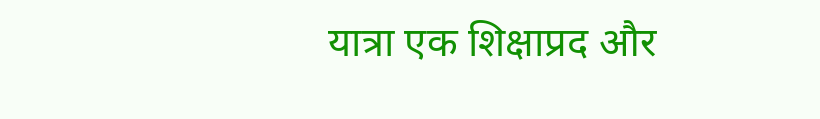यात्रा एक शिक्षाप्रद और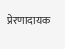प्रेरणादायक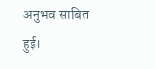अनुभव साबित हुई।